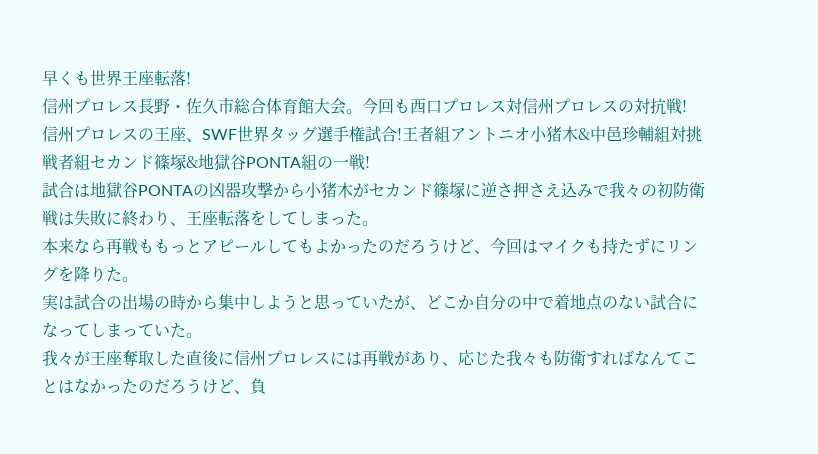早くも世界王座転落!
信州プロレス長野・佐久市総合体育館大会。今回も西口プロレス対信州プロレスの対抗戦!
信州プロレスの王座、SWF世界タッグ選手権試合!王者組アントニオ小猪木&中邑珍輔組対挑戦者組セカンド篠塚&地獄谷PONTA組の一戦!
試合は地獄谷PONTAの凶器攻撃から小猪木がセカンド篠塚に逆さ押さえ込みで我々の初防衛戦は失敗に終わり、王座転落をしてしまった。
本来なら再戦ももっとアピールしてもよかったのだろうけど、今回はマイクも持たずにリングを降りた。
実は試合の出場の時から集中しようと思っていたが、どこか自分の中で着地点のない試合になってしまっていた。
我々が王座奪取した直後に信州プロレスには再戦があり、応じた我々も防衛すればなんてことはなかったのだろうけど、負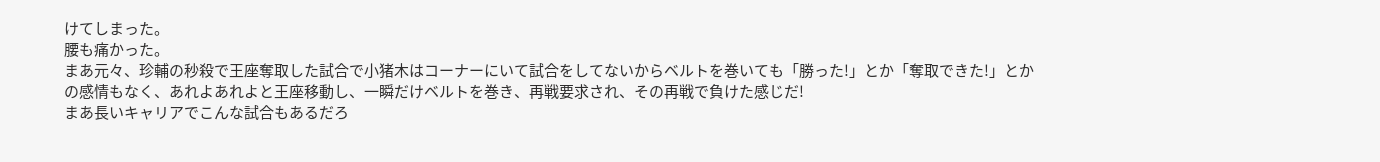けてしまった。
腰も痛かった。
まあ元々、珍輔の秒殺で王座奪取した試合で小猪木はコーナーにいて試合をしてないからベルトを巻いても「勝った!」とか「奪取できた!」とかの感情もなく、あれよあれよと王座移動し、一瞬だけベルトを巻き、再戦要求され、その再戦で負けた感じだ!
まあ長いキャリアでこんな試合もあるだろ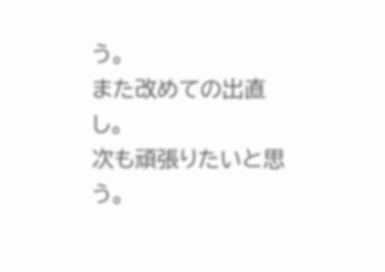う。
また改めての出直し。
次も頑張りたいと思う。